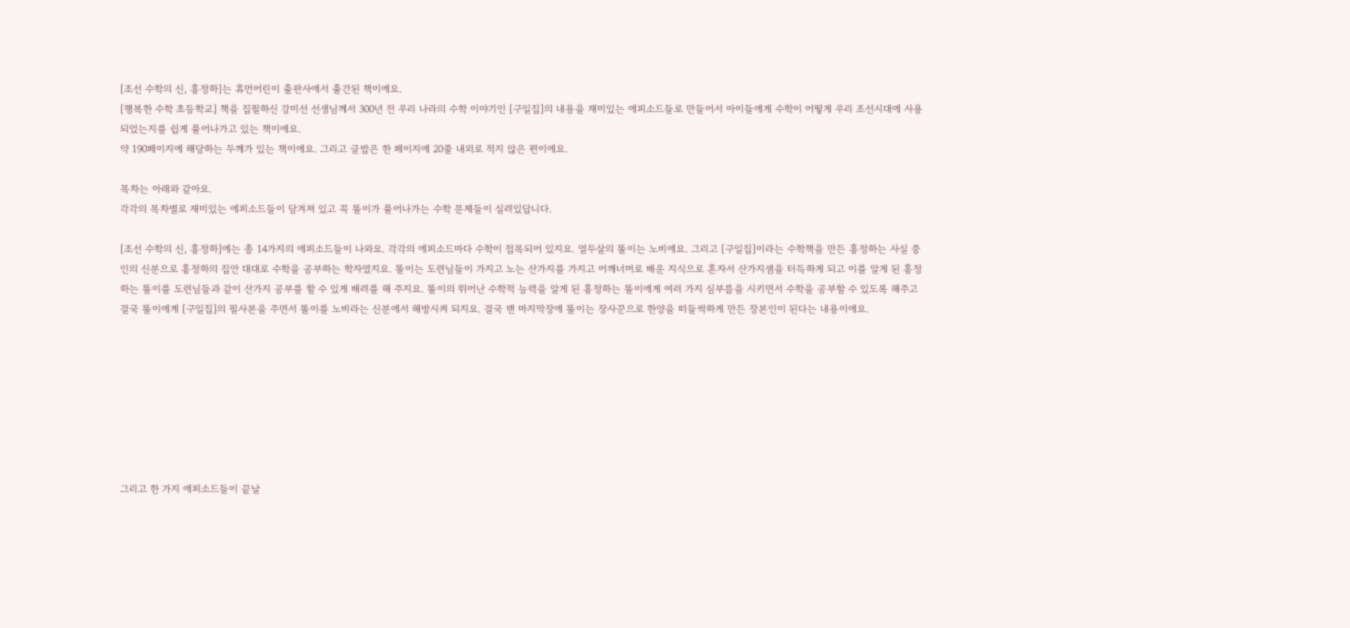[조선 수학의 신, 홍정하]는 휴먼어린이 출판사에서 출간된 책이에요.
[행복한 수학 초등학교] 책을 집필하신 강미선 선생님께서 300년 전 우리 나라의 수학 이야기인 [구일집]의 내용을 재미있는 에피소드들로 만들어서 아이들에게 수학이 어떻게 우리 조선시대에 사용되었는지를 쉽게 풀어나가고 있는 책이에요.
약 190페이지에 해당하는 두께가 있는 책이에요. 그리고 글밥은 한 페이지에 20줄 내외로 적지 않은 편이에요.

목차는 아래와 같아요.
각각의 목차별로 재미있는 에피소드들이 담겨져 있고 꼭 똘이가 풀어나가는 수학 문제들이 실려있답니다.

[조선 수학의 신, 홍정하]에는 총 14가지의 에피소드들이 나와요. 각각의 에피소드마다 수학이 접목되어 있지요. 열두살의 똘이는 노비에요. 그리고 [구일집]이라는 수학책을 만든 홍정하는 사실 중인의 신분으로 홍정하의 집안 대대로 수학을 공부하는 학자였지요. 똘이는 도련님들이 가지고 노는 산가지를 가지고 어깨너머로 배운 지식으로 혼자서 산가지셈을 터득하게 되고 이를 알게 된 홍정하는 똘이를 도련님들과 같이 산가지 공부를 할 수 있게 배려를 해 주지요. 똘이의 뛰어난 수학적 능력을 알게 된 홍정하는 똘이에게 여러 가지 심부름을 시키면서 수학을 공부할 수 있도록 해주고 결국 똘이에게 [구일집]의 필사본을 주면서 똘이를 노비라는 신분에서 해방시켜 되지요. 결국 맨 마지막장에 똘이는 장사꾼으로 한양을 떠들썩하게 만든 장본인이 된다는 내용이에요.








그리고 한 가지 에피소드들이 끝날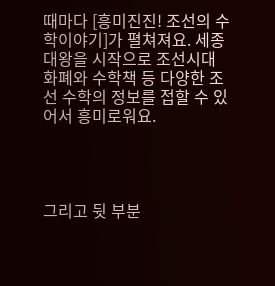때마다 [흥미진진! 조선의 수학이야기]가 펼쳐져요. 세종대왕을 시작으로 조선시대 화폐와 수학책 등 다양한 조선 수학의 정보를 접할 수 있어서 흥미로워요.




그리고 뒷 부분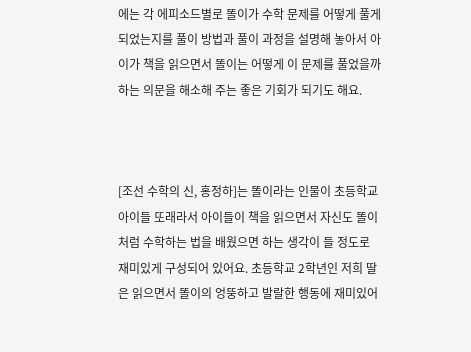에는 각 에피소드별로 똘이가 수학 문제를 어떻게 풀게 되었는지를 풀이 방법과 풀이 과정을 설명해 놓아서 아이가 책을 읽으면서 똘이는 어떻게 이 문제를 풀었을까 하는 의문을 해소해 주는 좋은 기회가 되기도 해요.



[조선 수학의 신, 홍정하]는 똘이라는 인물이 초등학교 아이들 또래라서 아이들이 책을 읽으면서 자신도 똘이처럼 수학하는 법을 배웠으면 하는 생각이 들 정도로 재미있게 구성되어 있어요. 초등학교 2학년인 저희 딸은 읽으면서 똘이의 엉뚱하고 발랄한 행동에 재미있어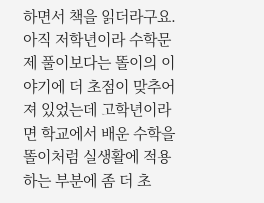하면서 책을 읽더라구요. 아직 저학년이라 수학문제 풀이보다는 똘이의 이야기에 더 초점이 맞추어져 있었는데 고학년이라면 학교에서 배운 수학을 똘이처럼 실생활에 적용하는 부분에 좀 더 초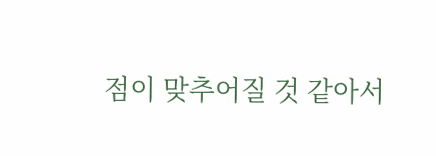점이 맞추어질 것 같아서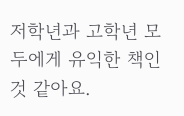저학년과 고학년 모두에게 유익한 책인것 같아요.